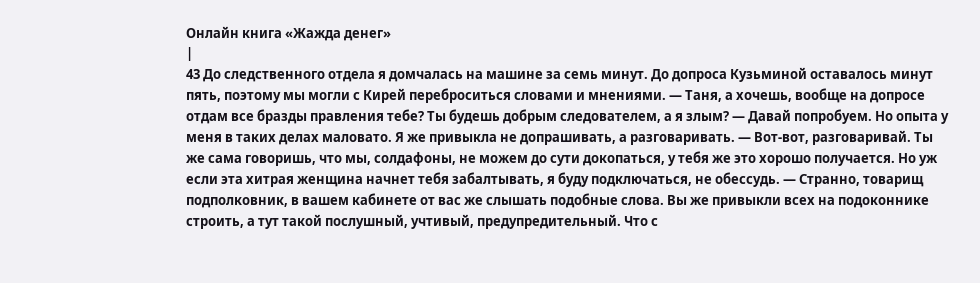Онлайн книга «Жажда денег»
|
43 До следственного отдела я домчалась на машине за семь минут. До допроса Кузьминой оставалось минут пять, поэтому мы могли с Кирей переброситься словами и мнениями. — Таня, а хочешь, вообще на допросе отдам все бразды правления тебе? Ты будешь добрым следователем, а я злым? — Давай попробуем. Но опыта у меня в таких делах маловато. Я же привыкла не допрашивать, а разговаривать. — Вот-вот, разговаривай. Ты же сама говоришь, что мы, солдафоны, не можем до сути докопаться, у тебя же это хорошо получается. Но уж если эта хитрая женщина начнет тебя забалтывать, я буду подключаться, не обессудь. — Странно, товарищ подполковник, в вашем кабинете от вас же слышать подобные слова. Вы же привыкли всех на подоконнике строить, а тут такой послушный, учтивый, предупредительный. Что с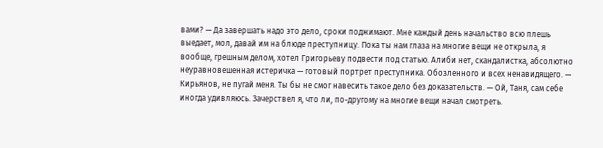вами? — Да завершать надо это дело, сроки поджимают. Мне каждый день начальство всю плешь выедает, мол, давай им на блюде преступницу. Пока ты нам глаза на многие вещи не открыла, я вообще, грешным делом, хотел Григорьеву подвести под статью. Алиби нет, скандалистка, абсолютно неуравновешенная истеричка — готовый портрет преступника. Обозленного и всех ненавидящего. — Кирьянов, не пугай меня. Ты бы не смог навесить такое дело без доказательств. — Ой, Таня, сам себе иногда удивляюсь. Зачерствел я, что ли, по-другому на многие вещи начал смотреть.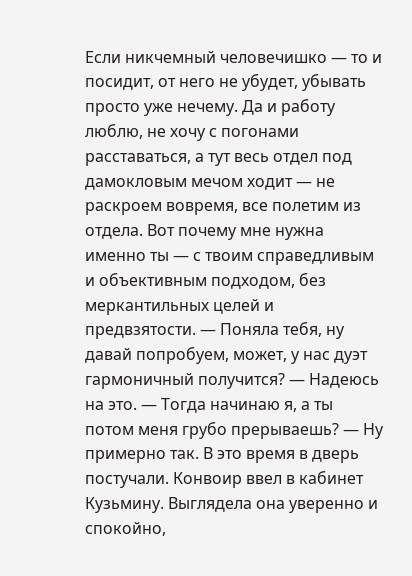Если никчемный человечишко — то и посидит, от него не убудет, убывать просто уже нечему. Да и работу люблю, не хочу с погонами расставаться, а тут весь отдел под дамокловым мечом ходит — не раскроем вовремя, все полетим из отдела. Вот почему мне нужна именно ты — с твоим справедливым и объективным подходом, без меркантильных целей и предвзятости. — Поняла тебя, ну давай попробуем, может, у нас дуэт гармоничный получится? — Надеюсь на это. — Тогда начинаю я, а ты потом меня грубо прерываешь? — Ну примерно так. В это время в дверь постучали. Конвоир ввел в кабинет Кузьмину. Выглядела она уверенно и спокойно,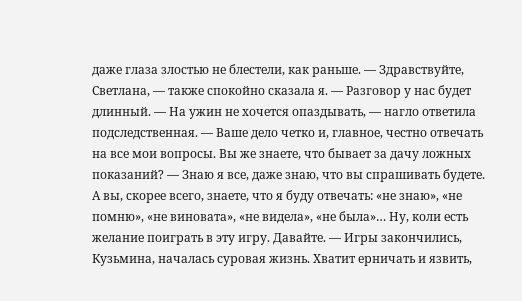даже глаза злостью не блестели, как раньше. — Здравствуйте, Светлана, — также спокойно сказала я. — Разговор у нас будет длинный. — На ужин не хочется опаздывать, — нагло ответила подследственная. — Ваше дело четко и, главное, честно отвечать на все мои вопросы. Вы же знаете, что бывает за дачу ложных показаний? — Знаю я все, даже знаю, что вы спрашивать будете. А вы, скорее всего, знаете, что я буду отвечать: «не знаю», «не помню», «не виновата», «не видела», «не была»… Ну, коли есть желание поиграть в эту игру. Давайте. — Игры закончились, Кузьмина, началась суровая жизнь. Хватит ерничать и язвить,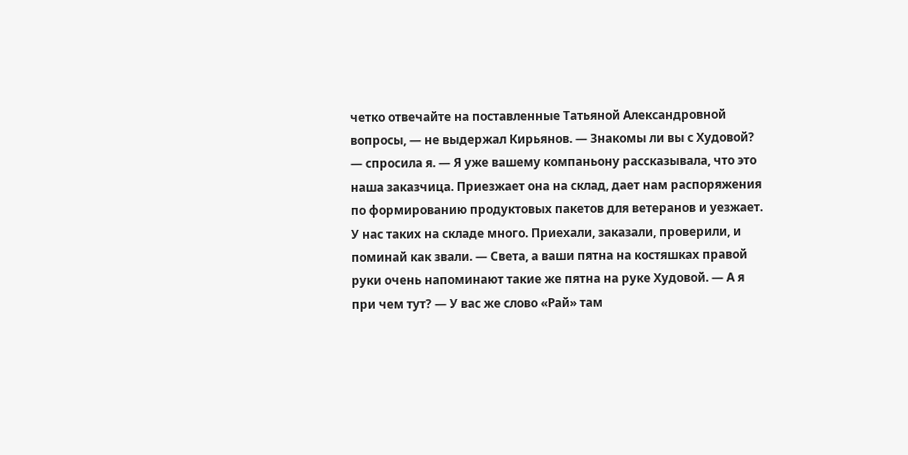четко отвечайте на поставленные Татьяной Александровной вопросы, — не выдержал Кирьянов. — Знакомы ли вы с Худовой? — спросила я. — Я уже вашему компаньону рассказывала, что это наша заказчица. Приезжает она на склад, дает нам распоряжения по формированию продуктовых пакетов для ветеранов и уезжает. У нас таких на складе много. Приехали, заказали, проверили, и поминай как звали. — Света, а ваши пятна на костяшках правой руки очень напоминают такие же пятна на руке Худовой. — А я при чем тут? — У вас же слово «Рай» там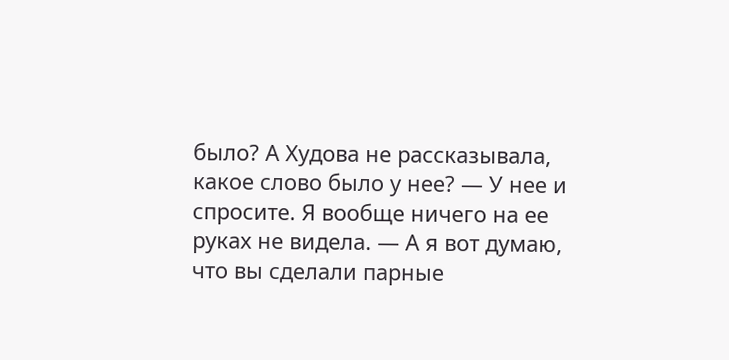было? А Худова не рассказывала, какое слово было у нее? — У нее и спросите. Я вообще ничего на ее руках не видела. — А я вот думаю, что вы сделали парные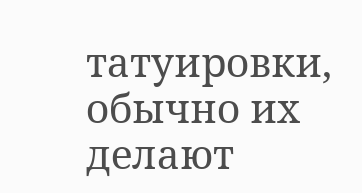татуировки, обычно их делают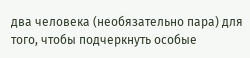два человека (необязательно пара) для того, чтобы подчеркнуть особые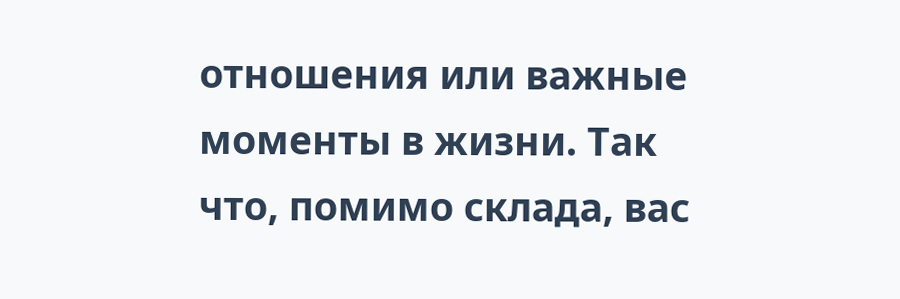отношения или важные моменты в жизни. Так что, помимо склада, вас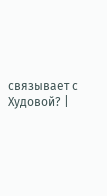связывает с Худовой? |